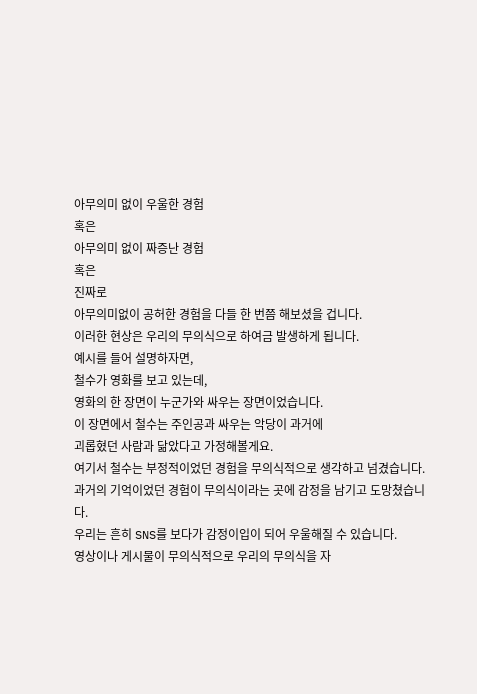아무의미 없이 우울한 경험
혹은
아무의미 없이 짜증난 경험
혹은
진짜로
아무의미없이 공허한 경험을 다들 한 번쯤 해보셨을 겁니다.
이러한 현상은 우리의 무의식으로 하여금 발생하게 됩니다.
예시를 들어 설명하자면,
철수가 영화를 보고 있는데,
영화의 한 장면이 누군가와 싸우는 장면이었습니다.
이 장면에서 철수는 주인공과 싸우는 악당이 과거에
괴롭혔던 사람과 닮았다고 가정해볼게요.
여기서 철수는 부정적이었던 경험을 무의식적으로 생각하고 넘겼습니다.
과거의 기억이었던 경험이 무의식이라는 곳에 감정을 남기고 도망쳤습니다.
우리는 흔히 SNS를 보다가 감정이입이 되어 우울해질 수 있습니다.
영상이나 게시물이 무의식적으로 우리의 무의식을 자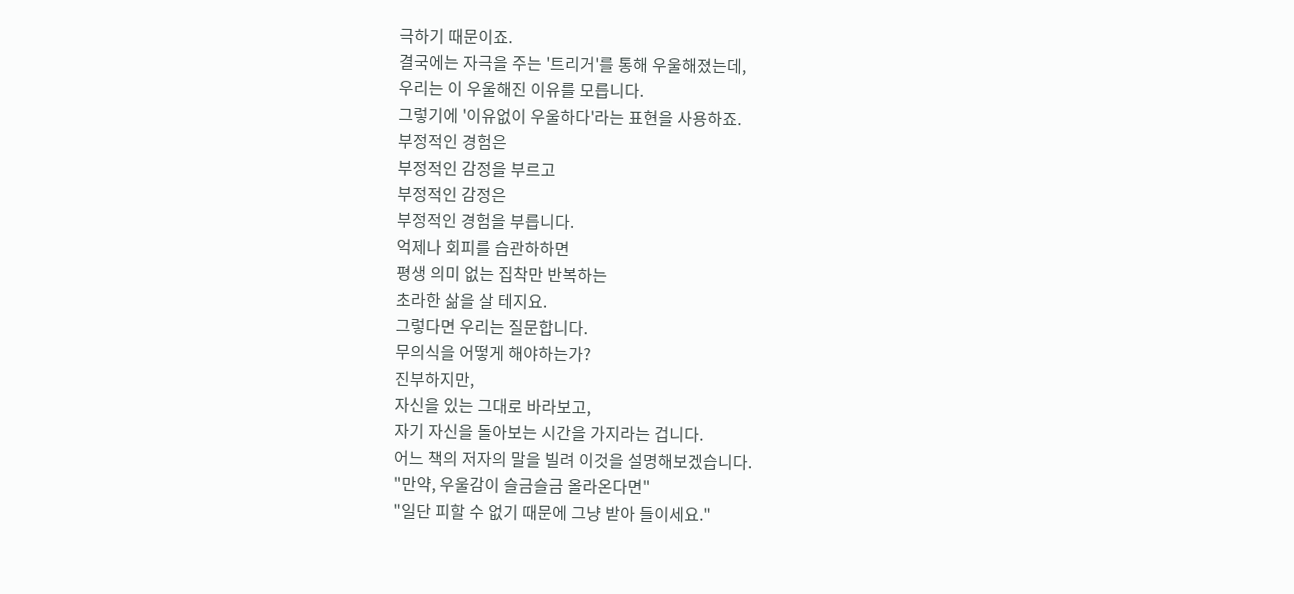극하기 때문이죠.
결국에는 자극을 주는 '트리거'를 통해 우울해졌는데,
우리는 이 우울해진 이유를 모릅니다.
그렇기에 '이유없이 우울하다'라는 표현을 사용하죠.
부정적인 경험은
부정적인 감정을 부르고
부정적인 감정은
부정적인 경험을 부릅니다.
억제나 회피를 습관하하면
평생 의미 없는 집착만 반복하는
초라한 삶을 살 테지요.
그렇다면 우리는 질문합니다.
무의식을 어떻게 해야하는가?
진부하지만,
자신을 있는 그대로 바라보고,
자기 자신을 돌아보는 시간을 가지라는 겁니다.
어느 책의 저자의 말을 빌려 이것을 설명해보겠습니다.
"만약, 우울감이 슬금슬금 올라온다면"
"일단 피할 수 없기 때문에 그냥 받아 들이세요."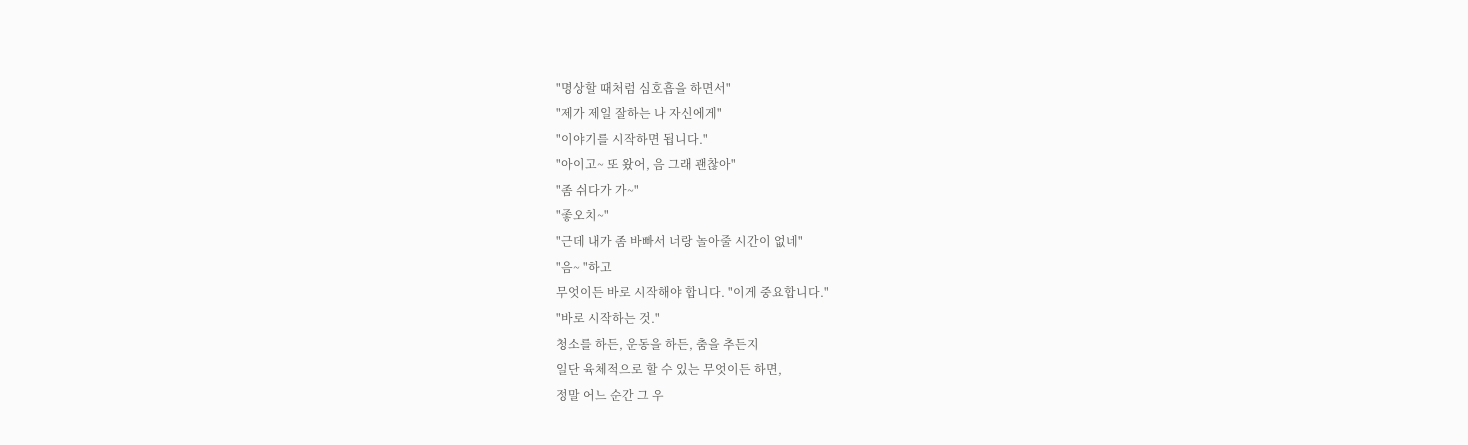"명상할 때처럼 심호흡을 하면서"
"제가 제일 잘하는 나 자신에게"
"이야기를 시작하면 됩니다."
"아이고~ 또 왔어, 음 그래 괜찮아"
"좀 쉬다가 가~"
"좋오치~"
"근데 내가 좀 바빠서 너랑 놀아줄 시간이 없네"
"음~ "하고
무엇이든 바로 시작해야 합니다. "이게 중요합니다."
"바로 시작하는 것."
청소를 하든, 운동을 하든, 춤을 추든지
일단 육체적으로 할 수 있는 무엇이든 하면,
정말 어느 순간 그 우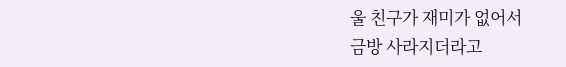울 친구가 재미가 없어서
금방 사라지더라고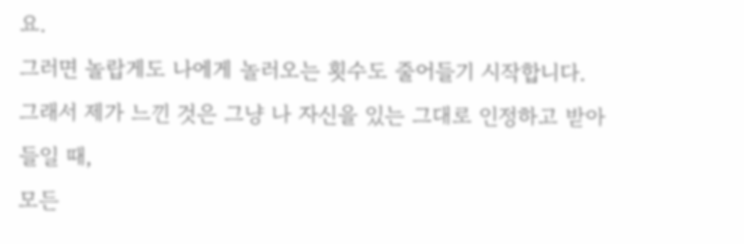요.
그러면 놀랍게도 나에게 놀러오는 횟수도 줄어들기 시작합니다.
그래서 제가 느낀 것은 그냥 나 자신을 있는 그대로 인정하고 받아들일 때,
모든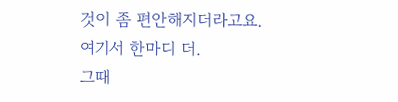것이 좀 편안해지더라고요.
여기서 한마디 더.
그때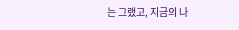는 그랬고, 지금의 나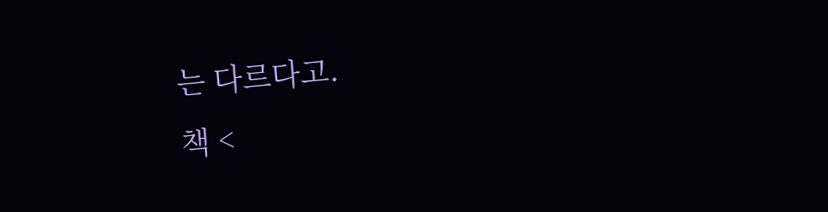는 다르다고.
책 <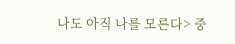나도 아직 나를 모른다> 중